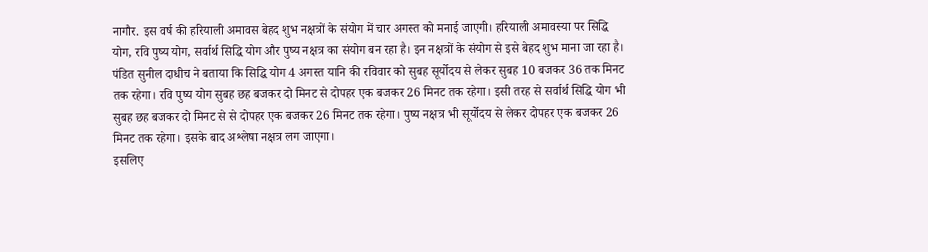नागौर. इस वर्ष की हरियाली अमावस बेहद शुभ नक्षत्रों के संयोग में चार अगस्त को मनाई जाएगी। हरियाली अमावस्या पर सिद्धि योग, रवि पुष्य योग, सर्वार्थ सिद्धि योग और पुष्य नक्षत्र का संयोग बन रहा है। इन नक्षत्रों के संयोग से इसे बेहद शुभ माना जा रहा है। पंडित सुनील दाधीच ने बताया कि सिद्धि योग 4 अगस्त यानि की रविवार को सुबह सूर्योदय से लेकर सुबह 10 बजकर 36 तक मिनट तक रहेगा। रवि पुष्य योग सुबह छह बजकर दो मिनट से दोपहर एक बजकर 26 मिनट तक रहेगा। इसी तरह से सर्वार्थ सिद्धि योग भी सुबह छह बजकर दो मिनट से से दोपहर एक बजकर 26 मिनट तक रहेगा। पुष्य नक्षत्र भी सूर्योदय से लेकर दोपहर एक बजकर 26 मिनट तक रहेगा। इसके बाद अश्लेषा नक्षत्र लग जाएगा।
इसलिए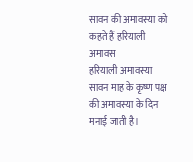सावन की अमावस्या को कहते हैं हरियाली अमावस
हरियाली अमावस्या सावन माह के कृष्ण पक्ष की अमावस्या के दिन मनाई जाती है।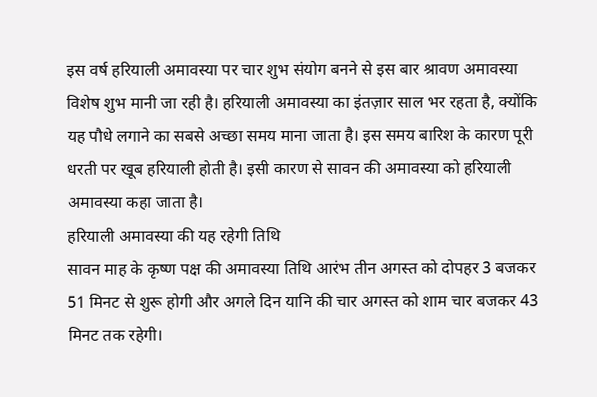इस वर्ष हरियाली अमावस्या पर चार शुभ संयोग बनने से इस बार श्रावण अमावस्या विशेष शुभ मानी जा रही है। हरियाली अमावस्या का इंतज़ार साल भर रहता है, क्योंकि यह पौधे लगाने का सबसे अच्छा समय माना जाता है। इस समय बारिश के कारण पूरी धरती पर खूब हरियाली होती है। इसी कारण से सावन की अमावस्या को हरियाली अमावस्या कहा जाता है।
हरियाली अमावस्या की यह रहेगी तिथि
सावन माह के कृष्ण पक्ष की अमावस्या तिथि आरंभ तीन अगस्त को दोपहर 3 बजकर 51 मिनट से शुरू होगी और अगले दिन यानि की चार अगस्त को शाम चार बजकर 43 मिनट तक रहेगी।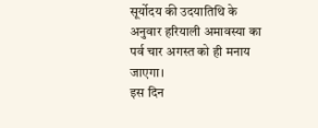सूर्योदय की उदयातिथि के अनुवार हरियाली अमावस्या का पर्व चार अगस्त को ही मनाय जाएगा।
इस दिन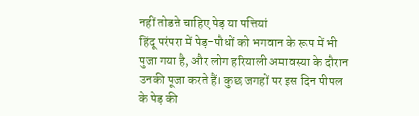नहीं तोडऩे चाहिए पेड़ या पत्तियां
हिंदू परंपरा में पेड़-पौधों को भगवान के रूप में भी पुजा गया है, और लोग हरियाली अमावस्या के दौरान उनकी पूजा करते हैं। कुछ जगहों पर इस दिन पीपल के पेड़ की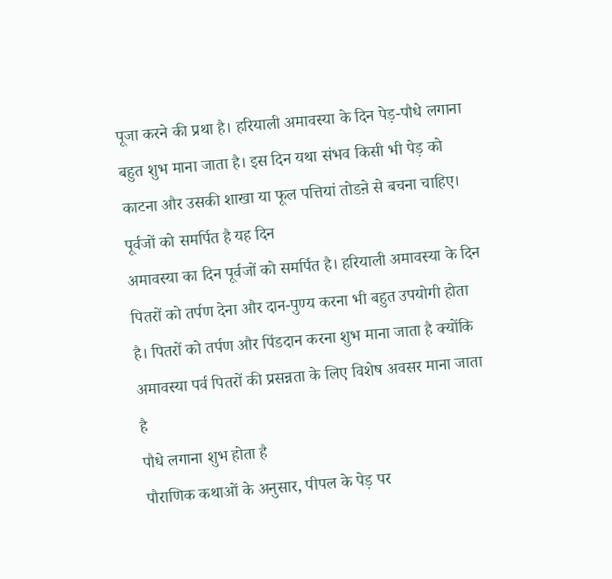पूजा करने की प्रथा है। हरियाली अमावस्या के दिन पेड़-पौधे लगाना बहुत शुभ माना जाता है। इस दिन यथा संभव किसी भी पेड़ को काटना और उसकी शाखा या फूल पत्तियां तोडऩे से बचना चाहिए।
पूर्वजों को समर्पित है यह दिन
अमावस्या का दिन पूर्वजों को समर्पित है। हरियाली अमावस्या के दिन पितरों को तर्पण देना और दान-पुण्य करना भी बहुत उपयोगी होता है। पितरों को तर्पण और पिंडदान करना शुभ माना जाता है क्योंकि अमावस्या पर्व पितरों की प्रसन्नता के लिए विशेष अवसर माना जाता है
पौधे लगाना शुभ होता है
पौराणिक कथाओं के अनुसार, पीपल के पेड़ पर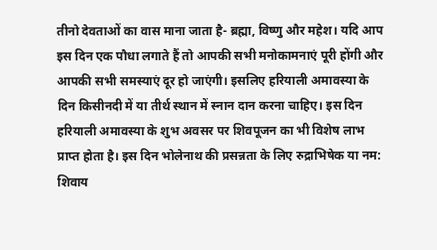तीनो देवताओं का वास माना जाता है- ब्रह्मा, विष्णु और महेश। यदि आप इस दिन एक पौधा लगाते हैं तो आपकी सभी मनोकामनाएं पूरी होंगी और आपकी सभी समस्याएं दूर हो जाएंगी। इसलिए हरियाली अमावस्या के दिन किसीनदी में या तीर्थ स्थान में स्नान दान करना चाहिए। इस दिन हरियाली अमावस्या के शुभ अवसर पर शिवपूजन का भी विशेष लाभ प्राप्त होता है। इस दिन भोलेनाथ की प्रसन्नता के लिए रुद्राभिषेक या नम: शिवाय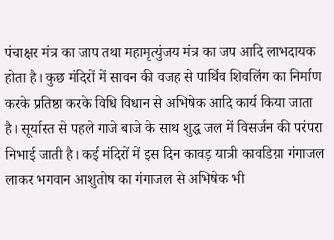पंचाक्षर मंत्र का जाप तथा महामृत्युंजय मंत्र का जप आदि लाभदायक होता है। कुछ मंदिरों में सावन की वजह से पार्थिव शिवलिंग का निर्माण करके प्रतिष्ठा करके विधि विधान से अभिषेक आदि कार्य किया जाता है। सूर्यास्त से पहले गाजे बाजे के साथ शुद्ध जल में विसर्जन की परंपरा निभाई जाती है। कई मंदिरों में इस दिन कावड़ यात्री कावडिय़ा गंगाजल लाकर भगवान आशुतोष का गंगाजल से अभिषेक भी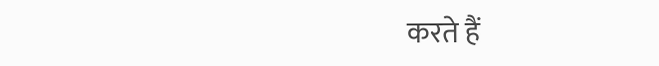करते हैं